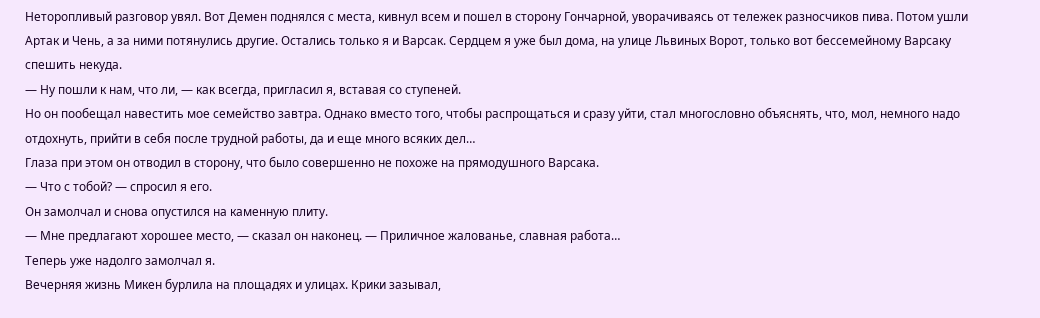Неторопливый разговор увял. Вот Демен поднялся с места, кивнул всем и пошел в сторону Гончарной, уворачиваясь от тележек разносчиков пива. Потом ушли Артак и Чень, а за ними потянулись другие. Остались только я и Варсак. Сердцем я уже был дома, на улице Львиных Ворот, только вот бессемейному Варсаку спешить некуда.
— Ну пошли к нам, что ли, — как всегда, пригласил я, вставая со ступеней.
Но он пообещал навестить мое семейство завтра. Однако вместо того, чтобы распрощаться и сразу уйти, стал многословно объяснять, что, мол, немного надо отдохнуть, прийти в себя после трудной работы, да и еще много всяких дел…
Глаза при этом он отводил в сторону, что было совершенно не похоже на прямодушного Варсака.
— Что с тобой? — спросил я его.
Он замолчал и снова опустился на каменную плиту.
— Мне предлагают хорошее место, — сказал он наконец. — Приличное жалованье, славная работа…
Теперь уже надолго замолчал я.
Вечерняя жизнь Микен бурлила на площадях и улицах. Крики зазывал,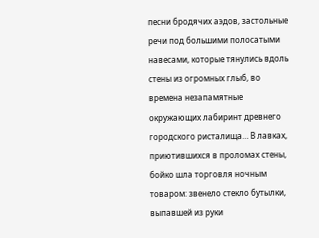песни бродячих аэдов, застольные речи под большими полосатыми навесами, которые тянулись вдоль стены из огромных глыб, во времена незапамятные окружающих лабиринт древнего городского ристалища… В лавках, приютившихся в проломах стены, бойко шла торговля ночным товаром: звенело стекло бутылки, выпавшей из руки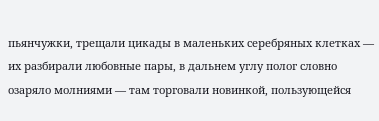пьянчужки, трещали цикады в маленьких серебряных клетках — их разбирали любовные пары, в дальнем углу полог словно озаряло молниями — там торговали новинкой, пользующейся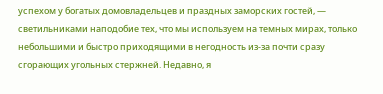успехом у богатых домовладельцев и праздных заморских гостей, — светильниками наподобие тех, что мы используем на темных мирах, только небольшими и быстро приходящими в негодность из-за почти сразу сгорающих угольных стержней. Недавно, я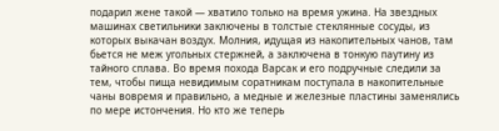подарил жене такой — хватило только на время ужина. На звездных машинах светильники заключены в толстые стеклянные сосуды, из которых выкачан воздух. Молния, идущая из накопительных чанов, там бьется не меж угольных стержней, а заключена в тонкую паутину из тайного сплава. Во время похода Варсак и его подручные следили за тем, чтобы пища невидимым соратникам поступала в накопительные чаны вовремя и правильно, а медные и железные пластины заменялись по мере истончения. Но кто же теперь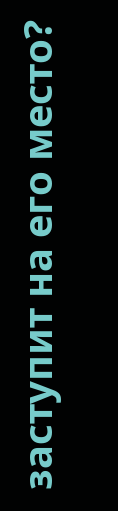заступит на его место?